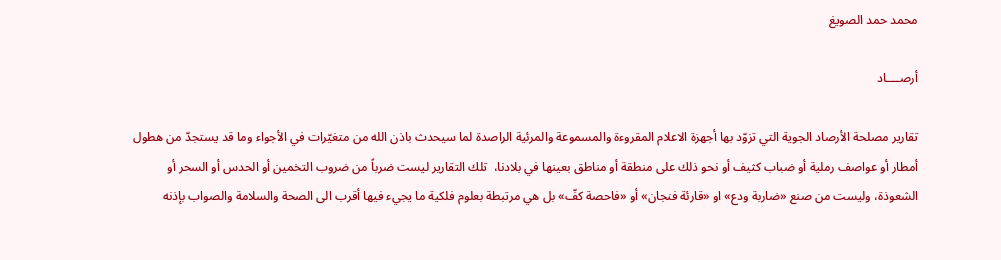محمد حمد الصويغ

أرصــــاد

تقارير مصلحة الأرصاد الجوية التي تزوّد بها أجهزة الاعلام المقروءة والمسموعة والمرئية الراصدة لما سيحدث باذن الله من متغيّرات في الأجواء وما قد يستجدّ من هطول أمطار أو عواصف رملية أو ضباب كثيف أو نحو ذلك على منطقة أو مناطق بعينها في بلادنا،  تلك التقارير ليست ضرباً من ضروب التخمين أو الحدس أو السحر أو الشعوذة، وليست من صنع «ضاربة ودع» او «قارئة فنجان» أو «فاحصة كفّ» بل هي مرتبطة بعلوم فلكية ما يجيء فيها أقرب الى الصحة والسلامة والصواب بإذنه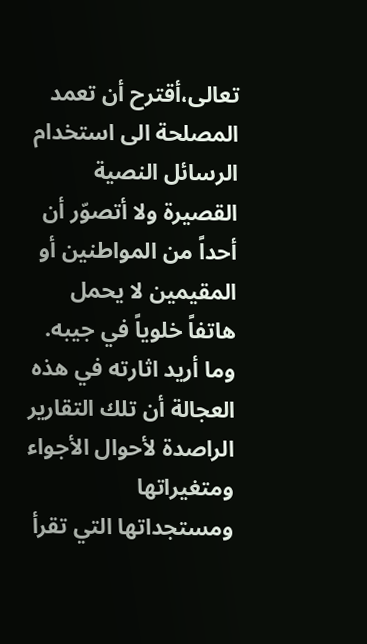تعالى،أقترح أن تعمد المصلحة الى استخدام الرسائل النصية القصيرة ولا أتصوّر أن أحداً من المواطنين أو المقيمين لا يحمل هاتفاً خلوياً في جيبه. وما أريد اثارته في هذه العجالة أن تلك التقارير الراصدة لأحوال الأجواء ومتغيراتها ومستجداتها التي تقرأ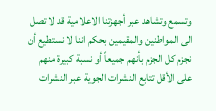وتسمع وتشاهد عبر أجهزتنا الاعلامية قد لا تصل الى المواطنين والمقيمين بحكم اننا لا نستطيع أن نجزم كل الجزم بأنهم جميعاً أو نسبة كبيرة منهم على الأقل تتابع النشرات الجوية عبر النشرات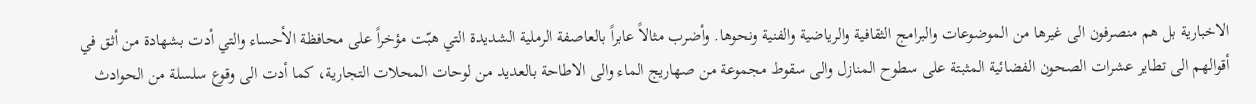الاخبارية بل هم منصرفون الى غيرها من الموضوعات والبرامج الثقافية والرياضية والفنية ونحوها. وأضرب مثالاً عابراً بالعاصفة الرملية الشديدة التي هبّت مؤخراً على محافظة الأحساء والتي أدت بشهادة من أثق في أقوالهم الى تطاير عشرات الصحون الفضائية المثبتة على سطوح المنازل والى سقوط مجموعة من صهاريج الماء والى الاطاحة بالعديد من لوحات المحلات التجارية، كما أدت الى وقوع سلسلة من الحوادث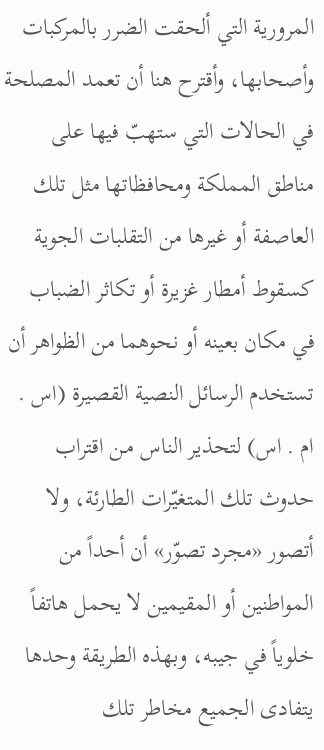المرورية التي ألحقت الضرر بالمركبات وأصحابها، وأقترح هنا أن تعمد المصلحة في الحالات التي ستهبّ فيها على مناطق المملكة ومحافظاتها مثل تلك العاصفة أو غيرها من التقلبات الجوية كسقوط أمطار غزيرة أو تكاثر الضباب في مكان بعينه أو نحوهما من الظواهر أن تستخدم الرسائل النصية القصيرة (اس . ام . اس) لتحذير الناس مـن اقتراب حدوث تلك المتغيّرات الطارئة، ولا أتصور «مجرد تصوّر» أن أحداً من المواطنين أو المقيمين لا يحمل هاتفاً خلوياً في جيبه، وبهذه الطريقة وحدها يتفادى الجميع مخاطر تلك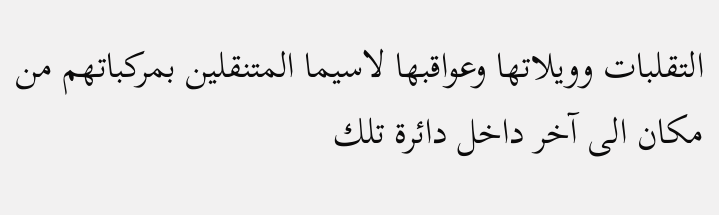التقلبات وويلاتها وعواقبها لاسيما المتنقلين بمركباتهم من مكان الى آخر داخل دائرة تلك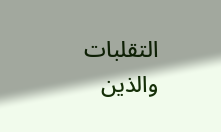التقلبات والذين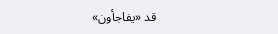قد «يفاجأون»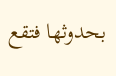بحدوثها فتقع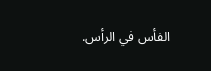الفأس في الرأس.